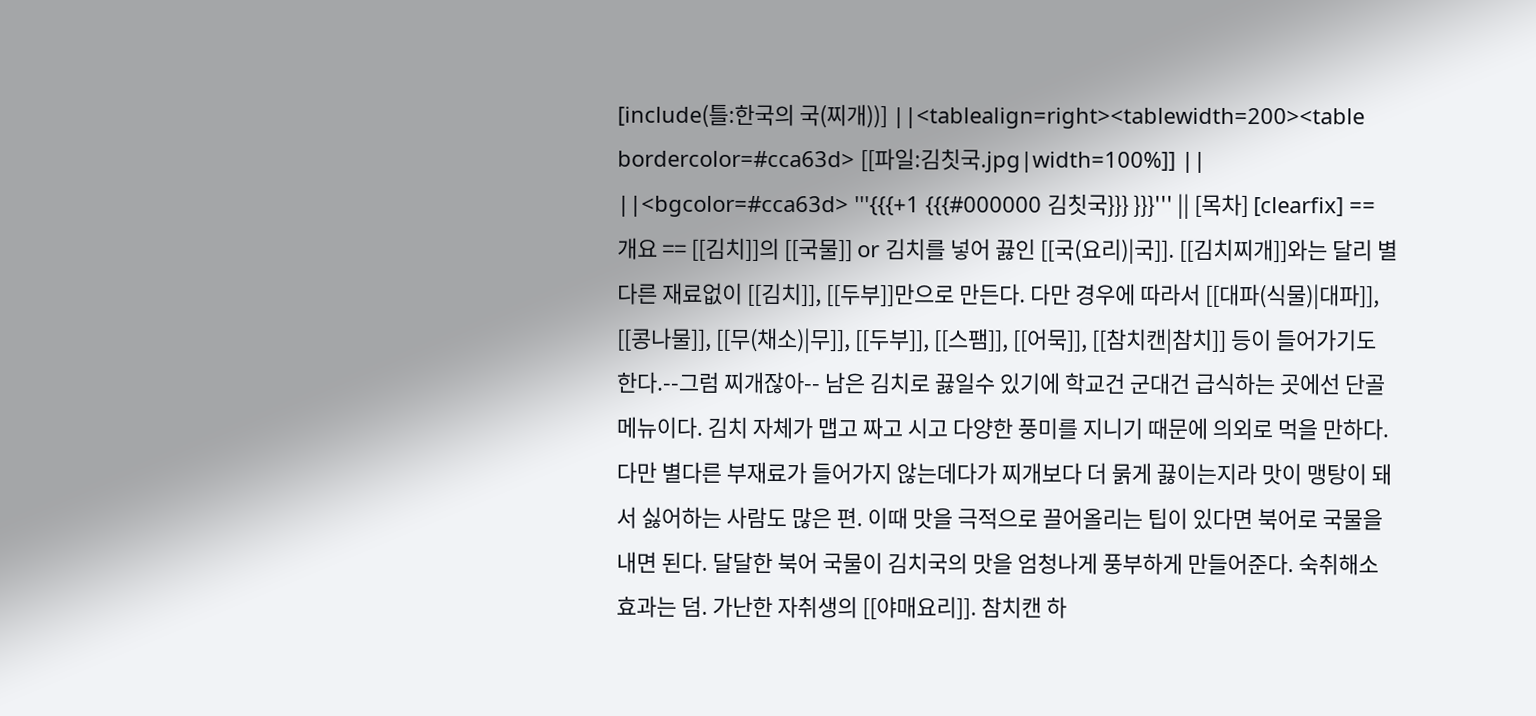[include(틀:한국의 국(찌개))] ||<tablealign=right><tablewidth=200><table bordercolor=#cca63d> [[파일:김칫국.jpg|width=100%]] || ||<bgcolor=#cca63d> '''{{{+1 {{{#000000 김칫국}}} }}}''' || [목차] [clearfix] == 개요 == [[김치]]의 [[국물]] or 김치를 넣어 끓인 [[국(요리)|국]]. [[김치찌개]]와는 달리 별다른 재료없이 [[김치]], [[두부]]만으로 만든다. 다만 경우에 따라서 [[대파(식물)|대파]], [[콩나물]], [[무(채소)|무]], [[두부]], [[스팸]], [[어묵]], [[참치캔|참치]] 등이 들어가기도 한다.--그럼 찌개잖아-- 남은 김치로 끓일수 있기에 학교건 군대건 급식하는 곳에선 단골 메뉴이다. 김치 자체가 맵고 짜고 시고 다양한 풍미를 지니기 때문에 의외로 먹을 만하다. 다만 별다른 부재료가 들어가지 않는데다가 찌개보다 더 묽게 끓이는지라 맛이 맹탕이 돼서 싫어하는 사람도 많은 편. 이때 맛을 극적으로 끌어올리는 팁이 있다면 북어로 국물을 내면 된다. 달달한 북어 국물이 김치국의 맛을 엄청나게 풍부하게 만들어준다. 숙취해소효과는 덤. 가난한 자취생의 [[야매요리]]. 참치캔 하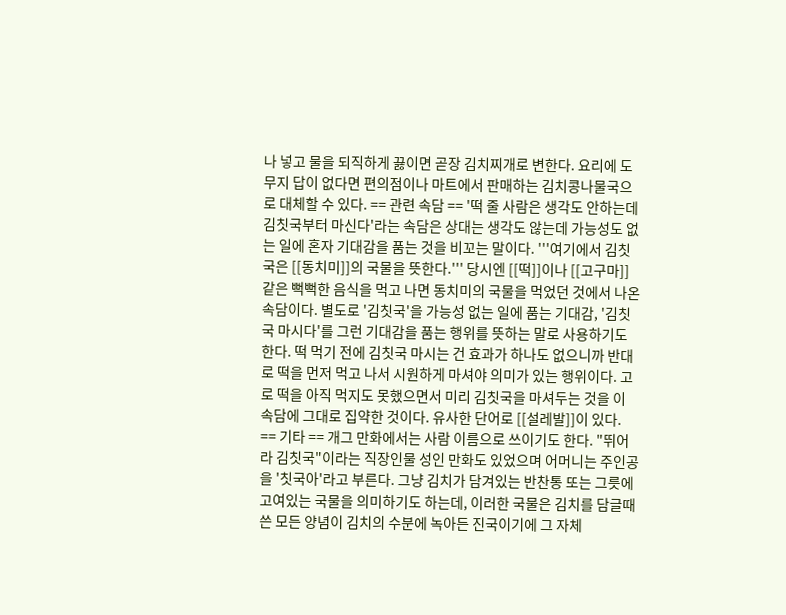나 넣고 물을 되직하게 끓이면 곧장 김치찌개로 변한다. 요리에 도무지 답이 없다면 편의점이나 마트에서 판매하는 김치콩나물국으로 대체할 수 있다. == 관련 속담 == '떡 줄 사람은 생각도 안하는데 김칫국부터 마신다'라는 속담은 상대는 생각도 않는데 가능성도 없는 일에 혼자 기대감을 품는 것을 비꼬는 말이다. '''여기에서 김칫국은 [[동치미]]의 국물을 뜻한다.''' 당시엔 [[떡]]이나 [[고구마]] 같은 뻑뻑한 음식을 먹고 나면 동치미의 국물을 먹었던 것에서 나온 속담이다. 별도로 '김칫국'을 가능성 없는 일에 품는 기대감, '김칫국 마시다'를 그런 기대감을 품는 행위를 뜻하는 말로 사용하기도 한다. 떡 먹기 전에 김칫국 마시는 건 효과가 하나도 없으니까 반대로 떡을 먼저 먹고 나서 시원하게 마셔야 의미가 있는 행위이다. 고로 떡을 아직 먹지도 못했으면서 미리 김칫국을 마셔두는 것을 이 속담에 그대로 집약한 것이다. 유사한 단어로 [[설레발]]이 있다. == 기타 == 개그 만화에서는 사람 이름으로 쓰이기도 한다. "뛰어라 김칫국"이라는 직장인물 성인 만화도 있었으며 어머니는 주인공을 '칫국아'라고 부른다. 그냥 김치가 담겨있는 반찬통 또는 그릇에 고여있는 국물을 의미하기도 하는데, 이러한 국물은 김치를 담글때 쓴 모든 양념이 김치의 수분에 녹아든 진국이기에 그 자체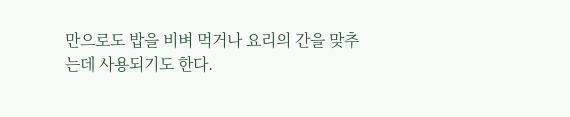만으로도 밥을 비벼 먹거나 요리의 간을 맞추는데 사용되기도 한다.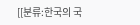[[분류:한국의 국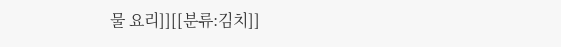물 요리]][[분류:김치]]